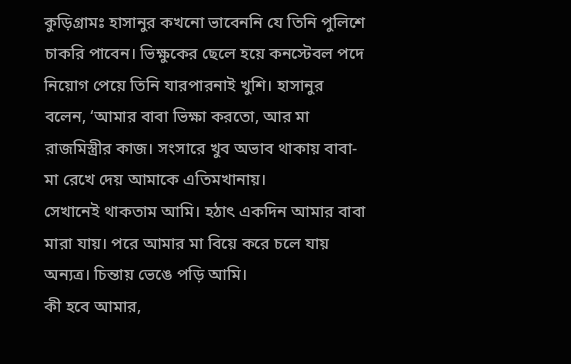কুড়িগ্রামঃ হাসানুর কখনো ভাবেননি যে তিনি পুলিশে চাকরি পাবেন। ভিক্ষুকের ছেলে হয়ে কনস্টেবল পদে নিয়োগ পেয়ে তিনি যারপারনাই খুশি। হাসানুর বলেন, ‘আমার বাবা ভিক্ষা করতো, আর মা রাজমিস্ত্রীর কাজ। সংসারে খুব অভাব থাকায় বাবা-মা রেখে দেয় আমাকে এতিমখানায়।
সেখানেই থাকতাম আমি। হঠাৎ একদিন আমার বাবা মারা যায়। পরে আমার মা বিয়ে করে চলে যায় অন্যত্র। চিন্তায় ভেঙে পড়ি আমি।
কী হবে আমার,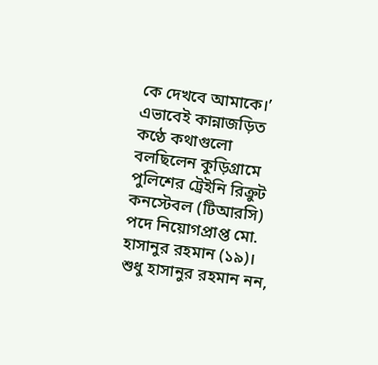কে দেখবে আমাকে।’ এভাবেই কান্নাজড়িত কণ্ঠে কথাগুলো বলছিলেন কুড়িগ্রামে পুলিশের ট্রেইনি রিক্রুট কনস্টেবল (টিআরসি) পদে নিয়োগপ্রাপ্ত মো. হাসানুর রহমান (১৯)। শুধু হাসানুর রহমান নন,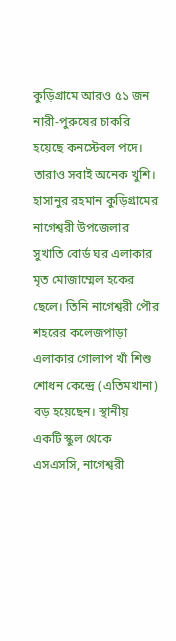কুড়িগ্রামে আরও ৫১ জন নারী-পুরুষের চাকরি হয়েছে কনস্টেবল পদে। তারাও সবাই অনেক খুশি।
হাসানুর রহমান কুড়িগ্রামের নাগেশ্বরী উপজেলার সুখাতি বোর্ড ঘর এলাকার মৃত মোজাম্মেল হকের ছেলে। তিনি নাগেশ্বরী পৌর শহরের কলেজপাড়া এলাকার গোলাপ খাঁ শিশু শোধন কেন্দ্রে (এতিমখানা) বড় হয়েছেন। স্থানীয় একটি স্কুল থেকে এসএসসি, নাগেশ্বরী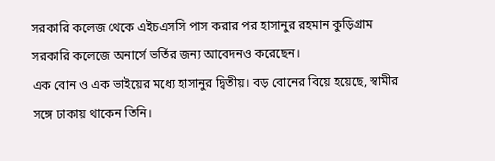সরকারি কলেজ থেকে এইচএসসি পাস করার পর হাসানুর রহমান কুড়িগ্রাম সরকারি কলেজে অনার্সে ভর্তির জন্য আবেদনও করেছেন।
এক বোন ও এক ভাইয়ের মধ্যে হাসানুর দ্বিতীয়। বড় বোনের বিয়ে হয়েছে, স্বামীর সঙ্গে ঢাকায় থাকেন তিনি।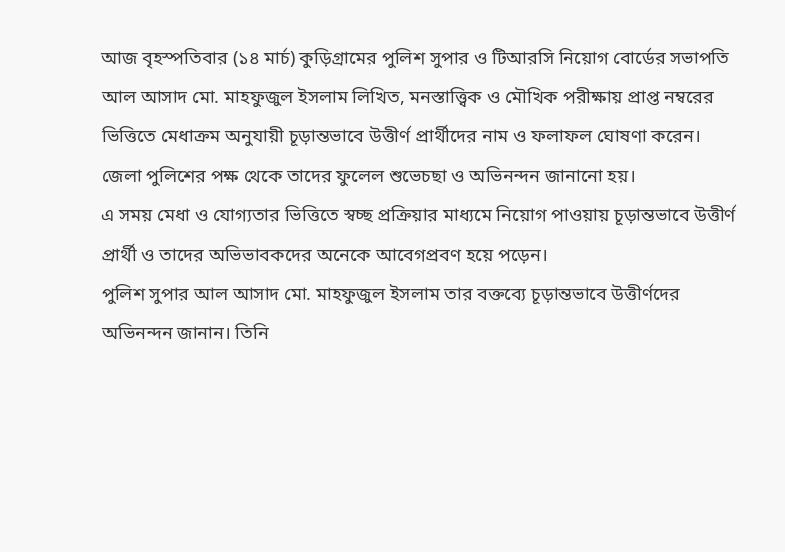আজ বৃহস্পতিবার (১৪ মার্চ) কুড়িগ্রামের পুলিশ সুপার ও টিআরসি নিয়োগ বোর্ডের সভাপতি আল আসাদ মো. মাহফুজুল ইসলাম লিখিত, মনস্তাত্ত্বিক ও মৌখিক পরীক্ষায় প্রাপ্ত নম্বরের ভিত্তিতে মেধাক্রম অনুযায়ী চূড়ান্তভাবে উত্তীর্ণ প্রার্থীদের নাম ও ফলাফল ঘোষণা করেন। জেলা পুলিশের পক্ষ থেকে তাদের ফুলেল শুভেচছা ও অভিনন্দন জানানো হয়।
এ সময় মেধা ও যোগ্যতার ভিত্তিতে স্বচ্ছ প্রক্রিয়ার মাধ্যমে নিয়োগ পাওয়ায় চূড়ান্তভাবে উত্তীর্ণ প্রার্থী ও তাদের অভিভাবকদের অনেকে আবেগপ্রবণ হয়ে পড়েন।
পুলিশ সুপার আল আসাদ মো. মাহফুজুল ইসলাম তার বক্তব্যে চূড়ান্তভাবে উত্তীর্ণদের অভিনন্দন জানান। তিনি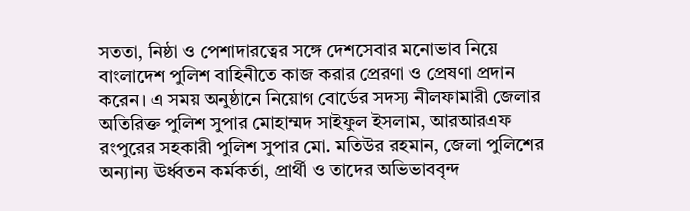সততা, নিষ্ঠা ও পেশাদারত্বের সঙ্গে দেশসেবার মনোভাব নিয়ে বাংলাদেশ পুলিশ বাহিনীতে কাজ করার প্রেরণা ও প্রেষণা প্রদান করেন। এ সময় অনুষ্ঠানে নিয়োগ বোর্ডের সদস্য নীলফামারী জেলার অতিরিক্ত পুলিশ সুপার মোহাম্মদ সাইফুল ইসলাম, আরআরএফ রংপুরের সহকারী পুলিশ সুপার মো. মতিউর রহমান, জেলা পুলিশের অন্যান্য ঊর্ধ্বতন কর্মকর্তা, প্রার্থী ও তাদের অভিভাববৃন্দ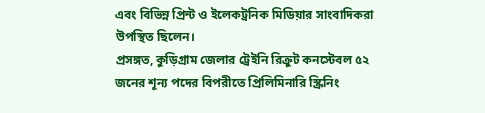এবং বিভিন্ন প্রিন্ট ও ইলেকট্রনিক মিডিয়ার সাংবাদিকরা উপস্থিত ছিলেন।
প্রসঙ্গত, কুড়িগ্রাম জেলার ট্রেইনি রিক্রুট কনস্টেবল ৫২ জনের শূন্য পদের বিপরীতে প্রিলিমিনারি স্ক্রিনিং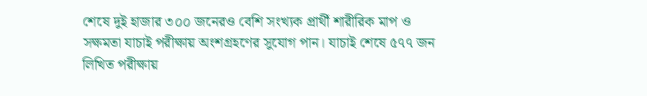শেষে দুই হাজার ৩০০ জনেরও বেশি সংখ্যক প্রার্থী শারীরিক মাপ ও সক্ষমতা যাচাই পরীক্ষায় অংশগ্রহণের সুযোগ পান। যাচাই শেষে ৫৭৭ জন লিখিত পরীক্ষায়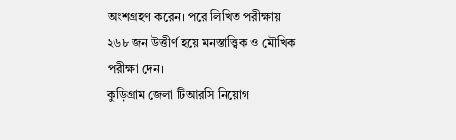অংশগ্রহণ করেন। পরে লিখিত পরীক্ষায় ২৬৮ জন উত্তীর্ণ হয়ে মনস্তাত্ত্বিক ও মৌখিক পরীক্ষা দেন।
কুড়িগ্রাম জেলা টিআরসি নিয়োগ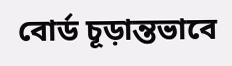বোর্ড চূড়ান্তভাবে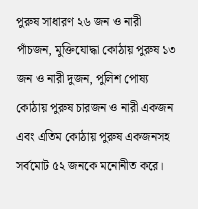পুরুষ সাধারণ ২৬ জন ও নারী পাঁচজন, মুক্তিযোদ্ধা কোঠায় পুরুষ ১৩ জন ও নারী দুজন, পুলিশ পোষ্য কোঠায় পুরুষ চারজন ও নারী একজন এবং এতিম কোঠায় পুরুষ একজনসহ সর্বমোট ৫২ জনকে মনোনীত করে।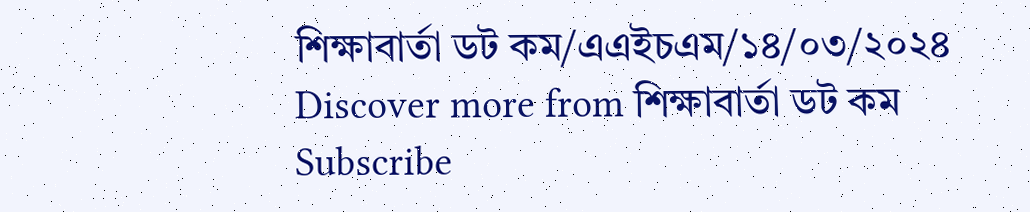শিক্ষাবার্তা ডট কম/এএইচএম/১৪/০৩/২০২৪
Discover more from শিক্ষাবার্তা ডট কম
Subscribe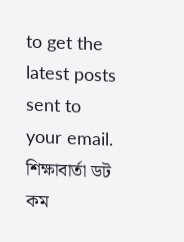to get the latest posts sent to your email.
শিক্ষাবার্তা ডট কম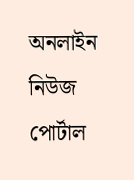অনলাইন নিউজ পোর্টাল